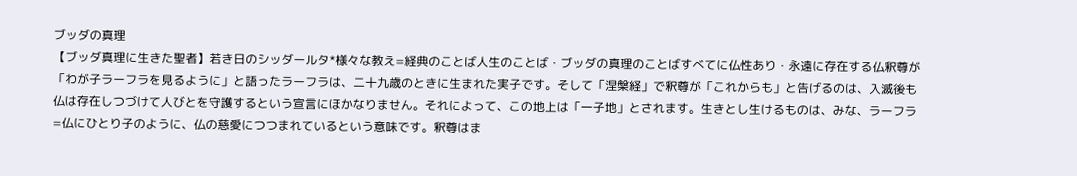ブッダの真理
【ブッダ真理に生きた聖者】若き日のシッダールタ*様々な教え=経典のことば人生のことば・ブッダの真理のことばすべてに仏性あり・永遠に存在する仏釈尊が「わが子ラーフラを見るように」と語ったラーフラは、二十九歳のときに生まれた実子です。そして「涅槃経」で釈尊が「これからも」と告げるのは、入滅後も仏は存在しつづけて人びとを守護するという宣言にほかなりません。それによって、この地上は「一子地」とされます。生きとし生けるものは、みな、ラーフラ=仏にひとり子のように、仏の慈愛につつまれているという意味です。釈尊はま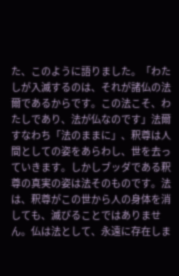た、このように語りました。「わたしが入滅するのは、それが諸仏の法爾であるからです。この法こそ、わたしであり、法が仏なのです」法爾すなわち「法のままに」、釈尊は人間としての姿をあらわし、世を去っていきます。しかしブッダである釈尊の真実の姿は法そのものです。法は、釈尊がこの世から人の身体を消しても、滅びることではありません。仏は法として、永遠に存在しま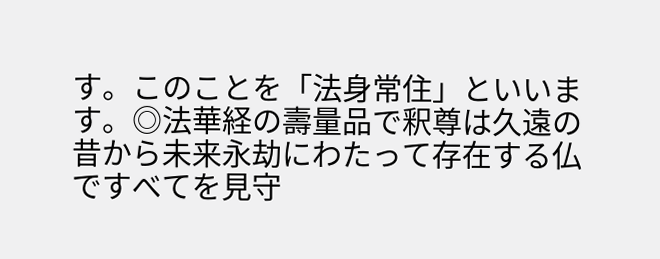す。このことを「法身常住」といいます。◎法華経の壽量品で釈尊は久遠の昔から未来永劫にわたって存在する仏ですべてを見守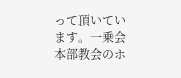って頂いています。一乗会本部教会のホ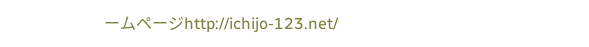ームページhttp://ichijo-123.net/